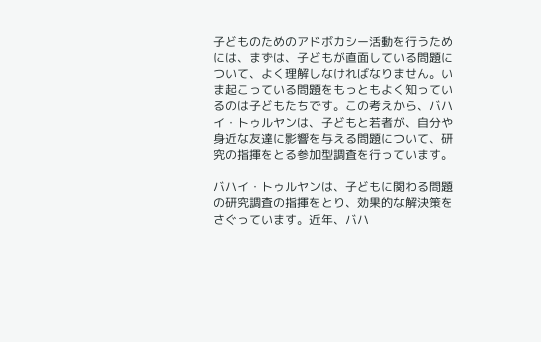子どものためのアドボカシー活動を行うためには、まずは、子どもが直面している問題について、よく理解しなければなりません。いま起こっている問題をもっともよく知っているのは子どもたちです。この考えから、バハイ・トゥルヤンは、子どもと若者が、自分や身近な友達に影響を与える問題について、研究の指揮をとる参加型調査を行っています。

バハイ・トゥルヤンは、子どもに関わる問題の研究調査の指揮をとり、効果的な解決策をさぐっています。近年、バハ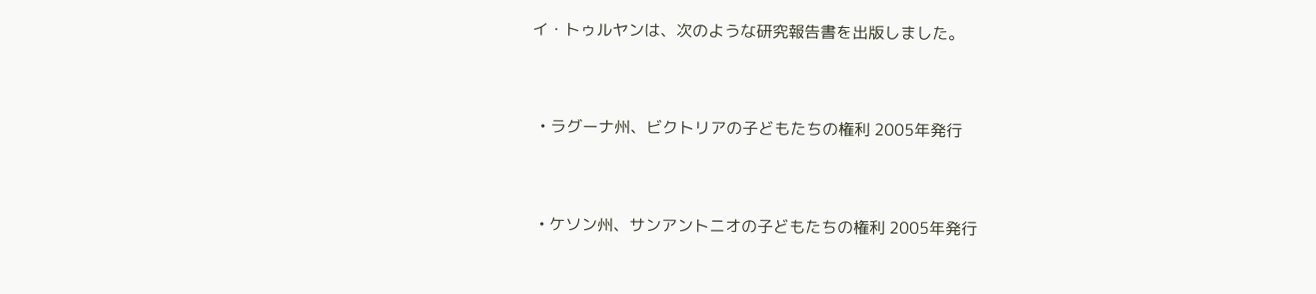イ・トゥルヤンは、次のような研究報告書を出版しました。



  • ラグーナ州、ビクトリアの子どもたちの権利 2005年発行



  • ケソン州、サンアントニオの子どもたちの権利 2005年発行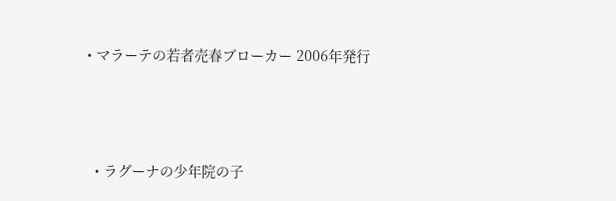• マラーテの若者売春ブローカー 2006年発行



  • ラグーナの少年院の子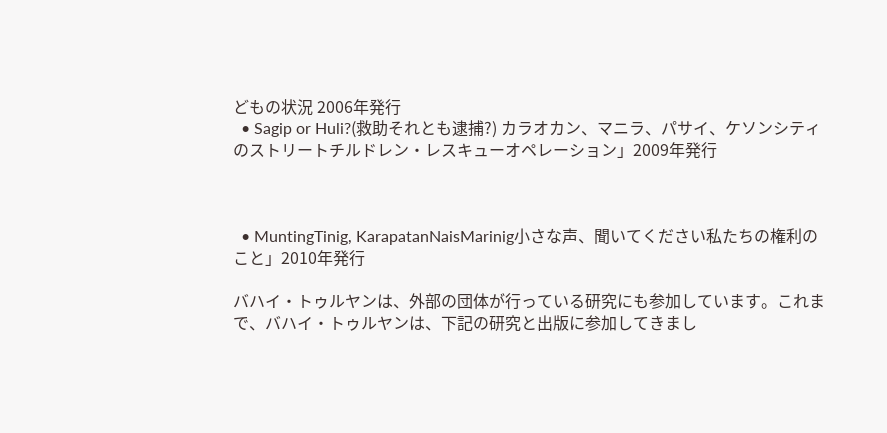どもの状況 2006年発行
  • Sagip or Huli?(救助それとも逮捕?) カラオカン、マニラ、パサイ、ケソンシティのストリートチルドレン・レスキューオペレーション」2009年発行



  • MuntingTinig, KarapatanNaisMarinig小さな声、聞いてください私たちの権利のこと」2010年発行

バハイ・トゥルヤンは、外部の団体が行っている研究にも参加しています。これまで、バハイ・トゥルヤンは、下記の研究と出版に参加してきまし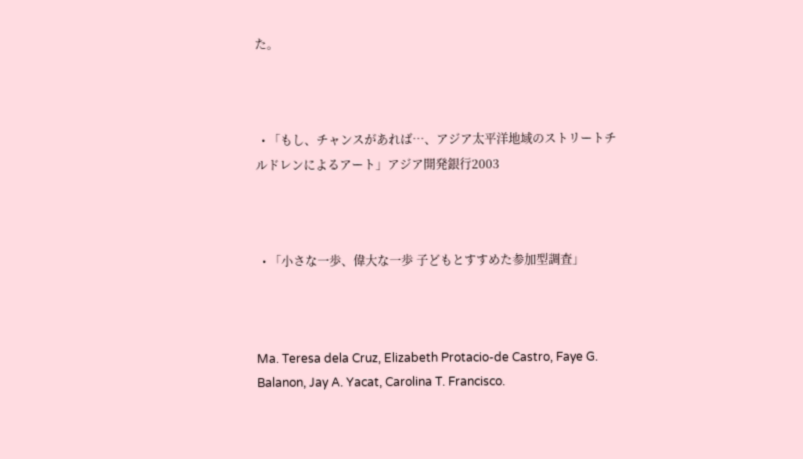た。



  • 「もし、チャンスがあれば…、アジア太平洋地域のストリートチルドレンによるアート」アジア開発銀行2003



  • 「小さな一歩、偉大な一歩 子どもとすすめた参加型調査」



Ma. Teresa dela Cruz, Elizabeth Protacio-de Castro, Faye G. Balanon, Jay A. Yacat, Carolina T. Francisco.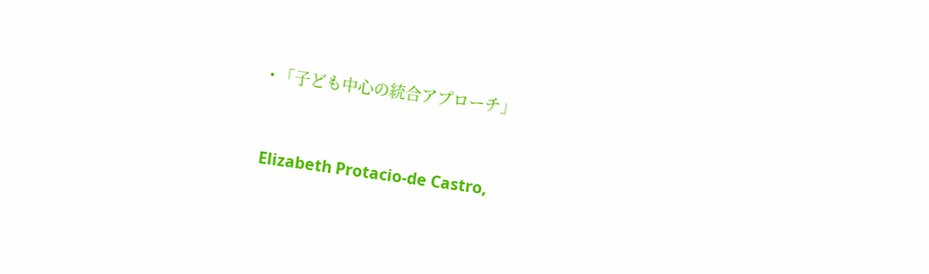• 「子ども中心の統合アプローチ」



Elizabeth Protacio-de Castro,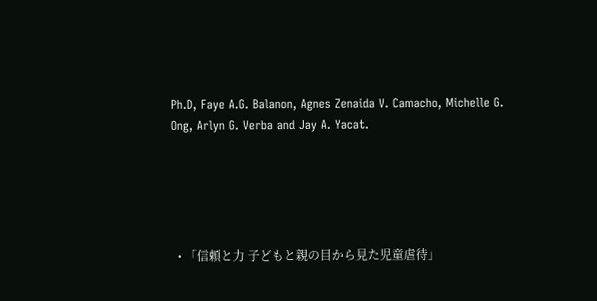Ph.D, Faye A.G. Balanon, Agnes Zenaida V. Camacho, Michelle G. Ong, Arlyn G. Verba and Jay A. Yacat.





  • 「信頼と力 子どもと親の目から見た児童虐待」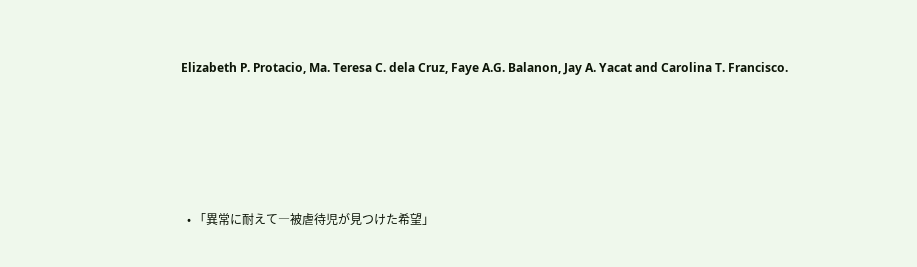Elizabeth P. Protacio, Ma. Teresa C. dela Cruz, Faye A.G. Balanon, Jay A. Yacat and Carolina T. Francisco.





  • 「異常に耐えて―被虐待児が見つけた希望」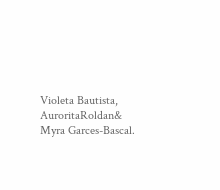Violeta Bautista, AuroritaRoldan& Myra Garces-Bascal.